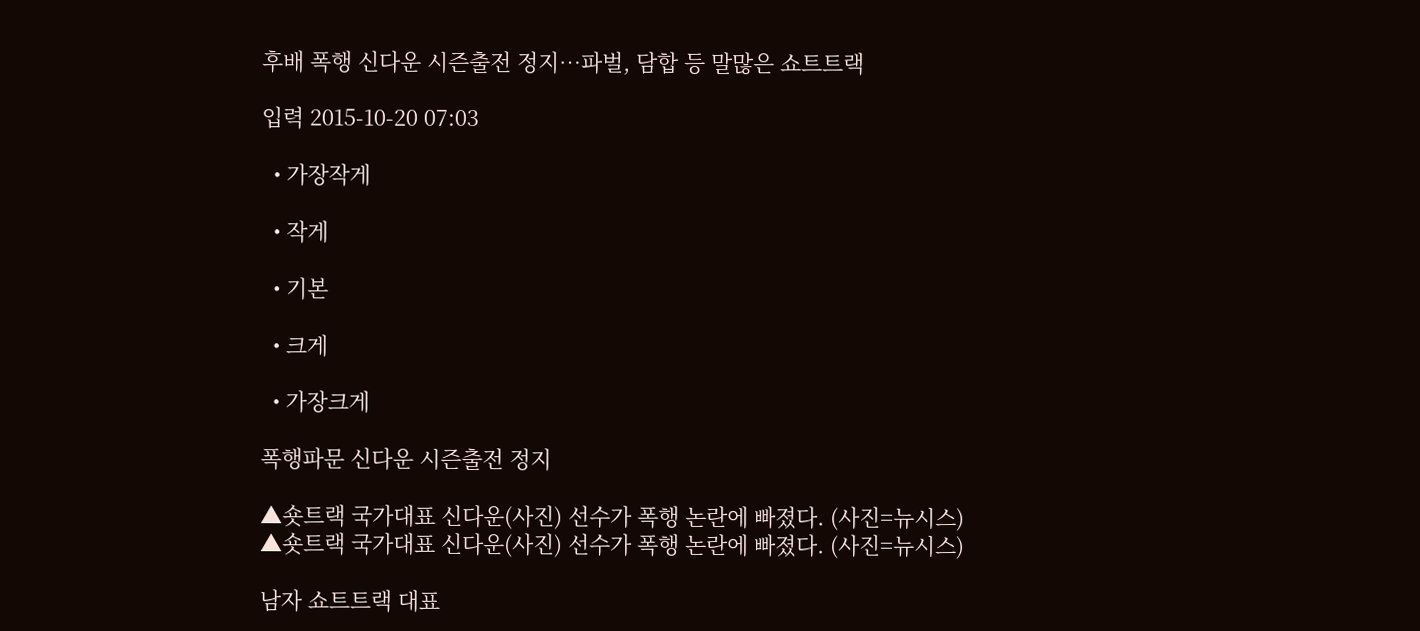후배 폭행 신다운 시즌출전 정지…파벌, 담합 등 말많은 쇼트트랙

입력 2015-10-20 07:03

  • 가장작게

  • 작게

  • 기본

  • 크게

  • 가장크게

폭행파문 신다운 시즌출전 정지

▲숏트랙 국가대표 신다운(사진) 선수가 폭행 논란에 빠졌다. (사진=뉴시스)
▲숏트랙 국가대표 신다운(사진) 선수가 폭행 논란에 빠졌다. (사진=뉴시스)

남자 쇼트트랙 대표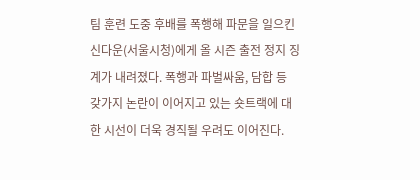팀 훈련 도중 후배를 폭행해 파문을 일으킨 신다운(서울시청)에게 올 시즌 출전 정지 징계가 내려졌다. 폭행과 파벌싸움, 담합 등 갖가지 논란이 이어지고 있는 숏트랙에 대한 시선이 더욱 경직될 우려도 이어진다.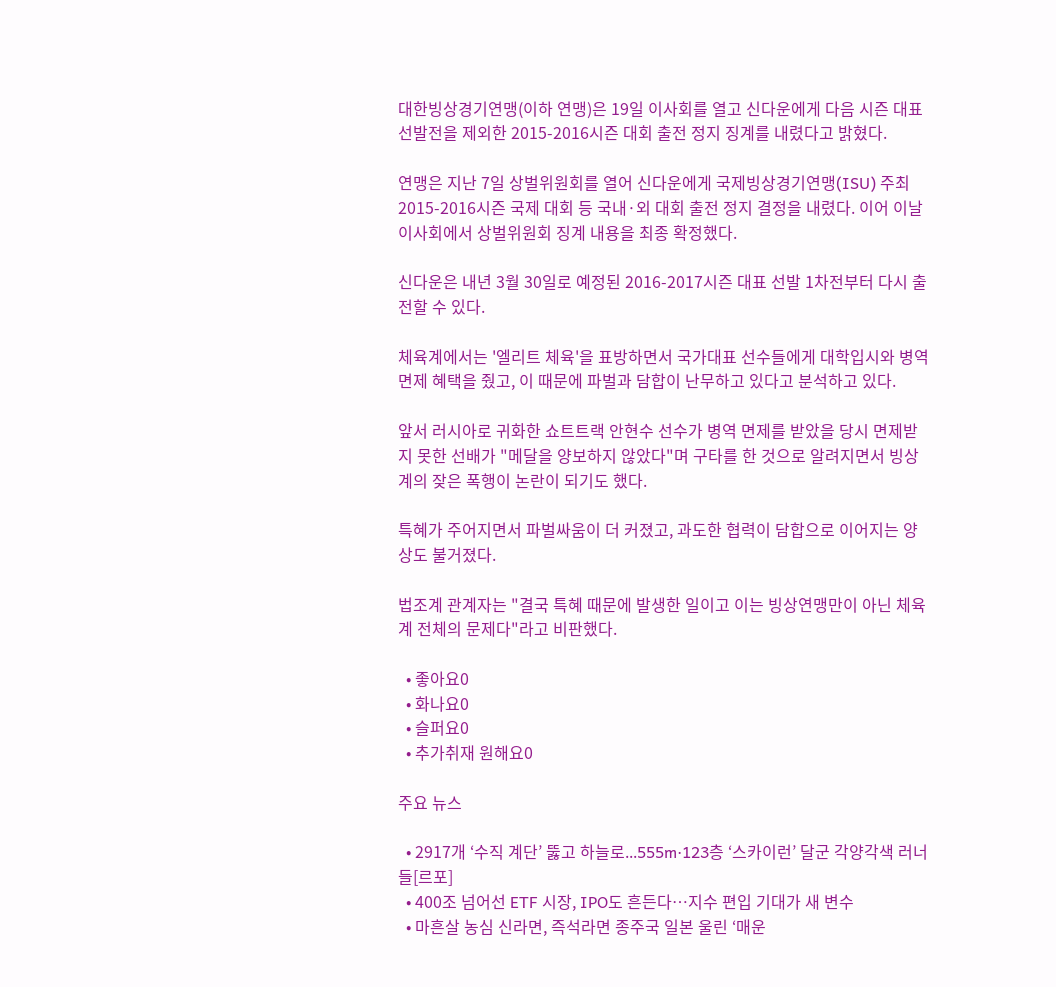대한빙상경기연맹(이하 연맹)은 19일 이사회를 열고 신다운에게 다음 시즌 대표 선발전을 제외한 2015-2016시즌 대회 출전 정지 징계를 내렸다고 밝혔다.

연맹은 지난 7일 상벌위원회를 열어 신다운에게 국제빙상경기연맹(ISU) 주최 2015-2016시즌 국제 대회 등 국내·외 대회 출전 정지 결정을 내렸다. 이어 이날 이사회에서 상벌위원회 징계 내용을 최종 확정했다.

신다운은 내년 3월 30일로 예정된 2016-2017시즌 대표 선발 1차전부터 다시 출전할 수 있다.

체육계에서는 '엘리트 체육'을 표방하면서 국가대표 선수들에게 대학입시와 병역면제 혜택을 줬고, 이 때문에 파벌과 담합이 난무하고 있다고 분석하고 있다.

앞서 러시아로 귀화한 쇼트트랙 안현수 선수가 병역 면제를 받았을 당시 면제받지 못한 선배가 "메달을 양보하지 않았다"며 구타를 한 것으로 알려지면서 빙상계의 잦은 폭행이 논란이 되기도 했다.

특혜가 주어지면서 파벌싸움이 더 커졌고, 과도한 협력이 담합으로 이어지는 양상도 불거졌다.

법조계 관계자는 "결국 특혜 때문에 발생한 일이고 이는 빙상연맹만이 아닌 체육계 전체의 문제다"라고 비판했다.

  • 좋아요0
  • 화나요0
  • 슬퍼요0
  • 추가취재 원해요0

주요 뉴스

  • 2917개 ‘수직 계단’ 뚫고 하늘로...555m·123층 ‘스카이런’ 달군 각양각색 러너들[르포]
  • 400조 넘어선 ETF 시장, IPO도 흔든다…지수 편입 기대가 새 변수
  • 마흔살 농심 신라면, 즉석라면 종주국 일본 울린 ‘매운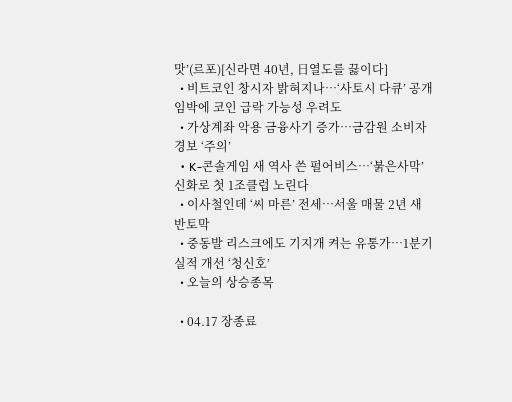맛’(르포)[신라면 40년, 日열도를 끓이다]
  • 비트코인 창시자 밝혀지나…‘사토시 다큐’ 공개 임박에 코인 급락 가능성 우려도
  • 가상계좌 악용 금융사기 증가⋯금감원 소비자경보 ‘주의’
  • K-콘솔게임 새 역사 쓴 펄어비스…‘붉은사막’ 신화로 첫 1조클럽 노린다
  • 이사철인데 ‘씨 마른’ 전세…서울 매물 2년 새 반토막
  • 중동발 리스크에도 기지개 켜는 유통가…1분기 실적 개선 ‘청신호’
  • 오늘의 상승종목

  • 04.17 장종료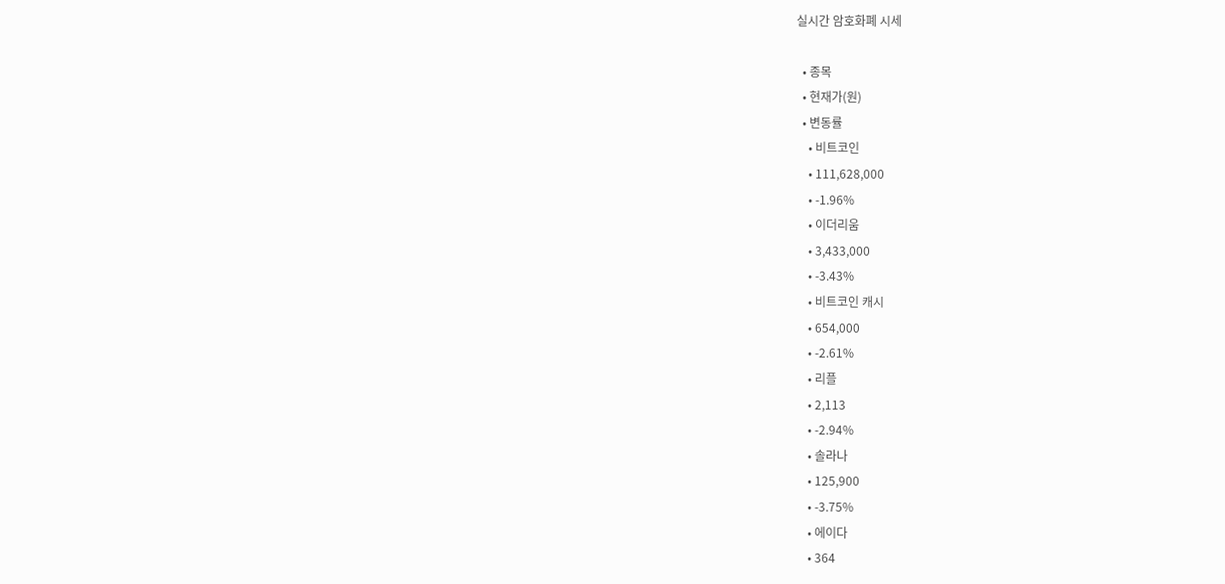실시간 암호화폐 시세

  • 종목
  • 현재가(원)
  • 변동률
    • 비트코인
    • 111,628,000
    • -1.96%
    • 이더리움
    • 3,433,000
    • -3.43%
    • 비트코인 캐시
    • 654,000
    • -2.61%
    • 리플
    • 2,113
    • -2.94%
    • 솔라나
    • 125,900
    • -3.75%
    • 에이다
    • 364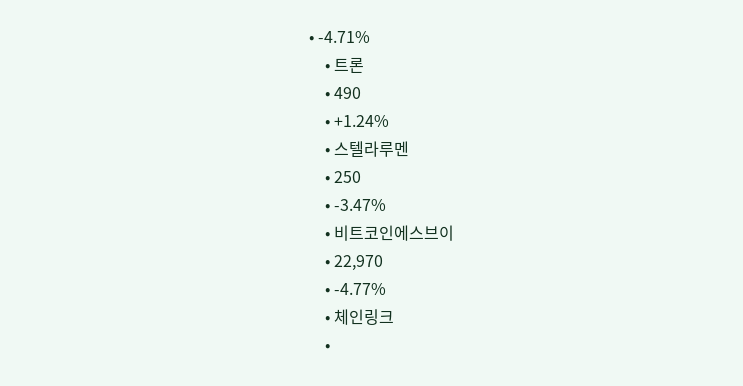• -4.71%
    • 트론
    • 490
    • +1.24%
    • 스텔라루멘
    • 250
    • -3.47%
    • 비트코인에스브이
    • 22,970
    • -4.77%
    • 체인링크
    •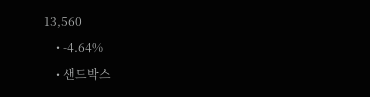13,560
    • -4.64%
    • 샌드박스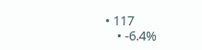• 117
    • -6.4%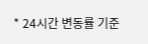* 24시간 변동률 기준